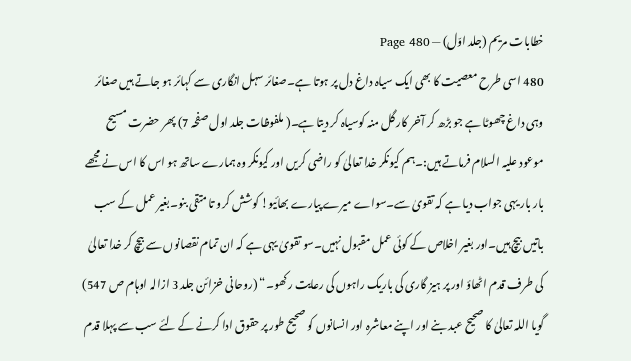خطابات مریم (جلد اوّل) — Page 480
480 اسی طرح معصیت کا بھی ایک سیاہ داغ دل پر ہوتا ہے۔صغائر سہل انگاری سے کہائر ہو جاتے ہیں صغائر وہی داغ چھوٹا ہے جو بڑھ کر آخر کار گل منہ کوسیاہ کر دیتا ہے۔( ملفوظات جلد اول صفحہ 7) پھر حضرت مسیح موعود علیہ السلام فرماتے ہیں:۔ہم کیونکر خدا تعالیٰ کو راضی کریں اور کیونکر وہ ہمارے ساتھ ہو اس کا اس نے مجھے بار بار یہی جواب دیا ہے کہ تقویٰ سے۔سواے میرے پیارے بھائیو! کوشش کرو تا متقی بنو۔بغیر عمل کے سب باتیں بیچ ہیں۔اور بغیر اخلاص کے کوئی عمل مقبول نہیں۔سو تقویٰ یہی ہے کہ ان تمام نقصانوں سے بیچ کر خدا تعالیٰ کی طرف قدم اٹھاؤ اور پر ہیز گاری کی باریک راہوں کی رعایت رکھو۔“ (روحانی خزائن جلد 3 ازالہ اوہام ص 547) گویا اللہ تعالیٰ کا صحیح عبد بنے اور اپنے معاشرہ اور انسانوں کو صحیح طور پر حقوق ادا کرنے کے لئے سب سے پہلا قدم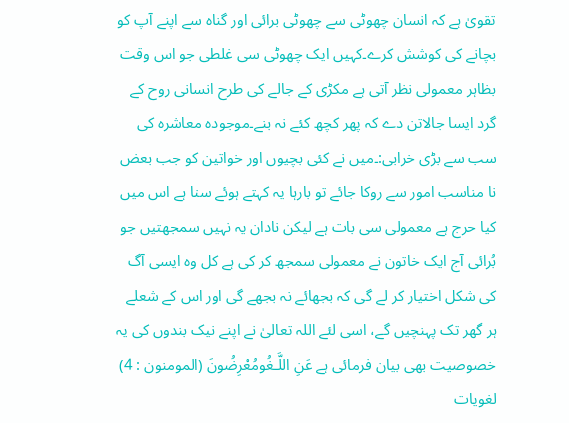تقویٰ ہے کہ انسان چھوٹی سے چھوٹی برائی اور گناہ سے اپنے آپ کو بچانے کی کوشش کرے۔کہیں ایک چھوٹی سی غلطی جو اس وقت بظاہر معمولی نظر آتی ہے مکڑی کے جالے کی طرح انسانی روح کے گرد ایسا جالاتن دے کہ پھر کچھ کئے نہ بنے۔موجودہ معاشرہ کی سب سے بڑی خرابی:۔میں نے کئی بچیوں اور خواتین کو جب بعض نا مناسب امور سے روکا جائے تو بارہا یہ کہتے ہوئے سنا ہے اس میں کیا حرج ہے معمولی سی بات ہے لیکن نادان یہ نہیں سمجھتیں جو بُرائی آج ایک خاتون نے معمولی سمجھ کر کی ہے کل وہ ایسی آگ کی شکل اختیار کر لے گی کہ بجھائے نہ بجھے گی اور اس کے شعلے ہر گھر تک پہنچیں گے، اسی لئے اللہ تعالیٰ نے اپنے نیک بندوں کی یہ خصوصیت بھی بیان فرمائی ہے عَنِ اللَّـغُومُعْرِضُونَ (المومنون : 4) لغویات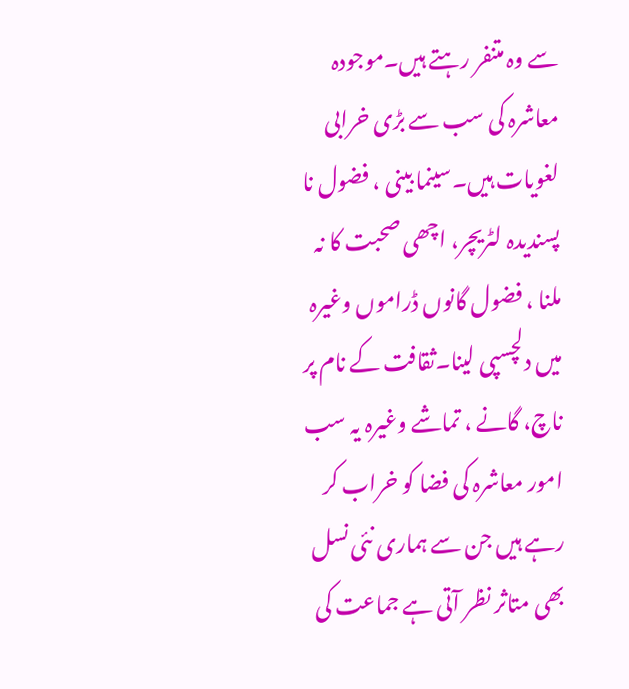سے وہ متنفر رہتے ہیں۔موجودہ معاشرہ کی سب سے بڑی خرابی لغویات ہیں۔سینما بینی ، فضول نا پسندیدہ لٹریچر، اچھی صحبت کا نہ ملنا ، فضول گانوں ڈراموں وغیرہ میں دلچسپی لینا۔ثقافت کے نام پر ناچ، گانے ، تماشے وغیرہ یہ سب امور معاشرہ کی فضا کو خراب کر رہے ہیں جن سے ہماری نئی نسل بھی متاثر نظر آتی ہے جماعت کی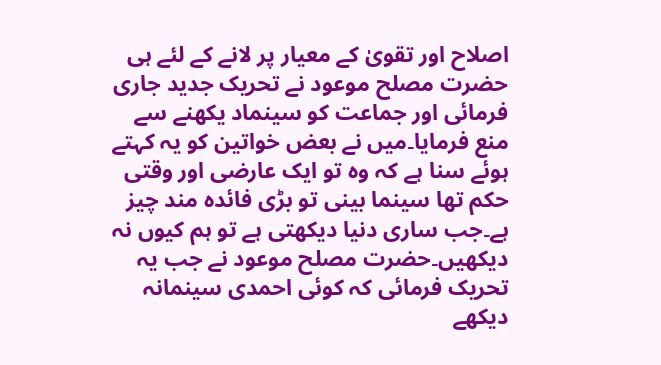اصلاح اور تقویٰ کے معیار پر لانے کے لئے ہی حضرت مصلح موعود نے تحریک جدید جاری فرمائی اور جماعت کو سینماد یکھنے سے منع فرمایا۔میں نے بعض خواتین کو یہ کہتے ہوئے سنا ہے کہ وہ تو ایک عارضی اور وقتی حکم تھا سینما بینی تو بڑی فائدہ مند چیز ہے۔جب ساری دنیا دیکھتی ہے تو ہم کیوں نہ دیکھیں۔حضرت مصلح موعود نے جب یہ تحریک فرمائی کہ کوئی احمدی سینمانہ دیکھے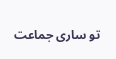تو ساری جماعت